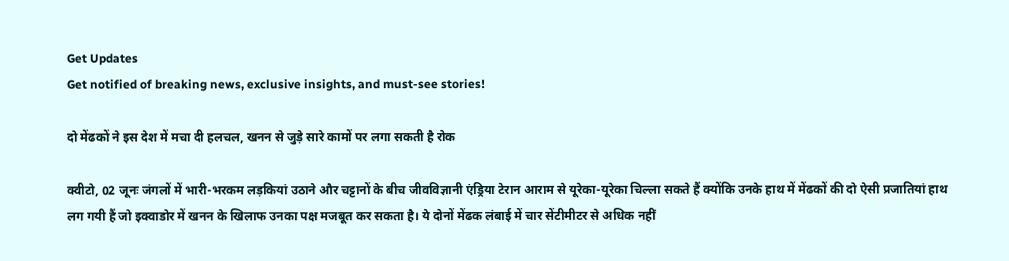Get Updates
Get notified of breaking news, exclusive insights, and must-see stories!

दो मेंढकों ने इस देश में मचा दी हलचल, खनन से जुड़े सारे कामों पर लगा सकती है रोक

क्वीटो, 02 जूनः जंगलों में भारी-भरकम लड़कियां उठाने और चट्टानों के बीच जीवविज्ञानी एंड्रिया टेरान आराम से यूरेका-यूरेका चिल्ला सकते हैं क्योंकि उनके हाथ में मेंढकों की दो ऐसी प्रजातियां हाथ लग गयी हैं जो इक्वाडोर में खनन के खिलाफ उनका पक्ष मजबूत कर सकता है। ये दोनों मेंढक लंबाई में चार सेंटीमीटर से अधिक नहीं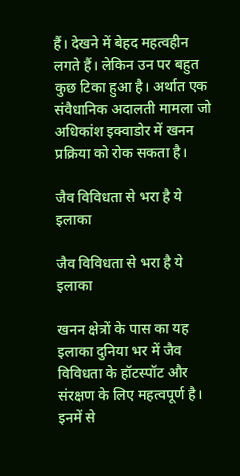हैं। देखने में बेहद महत्वहीन लगते हैं। लेकिन उन पर बहुत कुछ टिका हुआ है। अर्थात एक संवैधानिक अदालती मामला जो अधिकांश इक्वाडोर में खनन प्रक्रिया को रोक सकता है।

जैव विविधता से भरा है ये इलाका

जैव विविधता से भरा है ये इलाका

खनन क्षेत्रों के पास का यह इलाका दुनिया भर में जैव विविधता के हॉटस्पॉट और संरक्षण के लिए महत्वपूर्ण है। इनमें से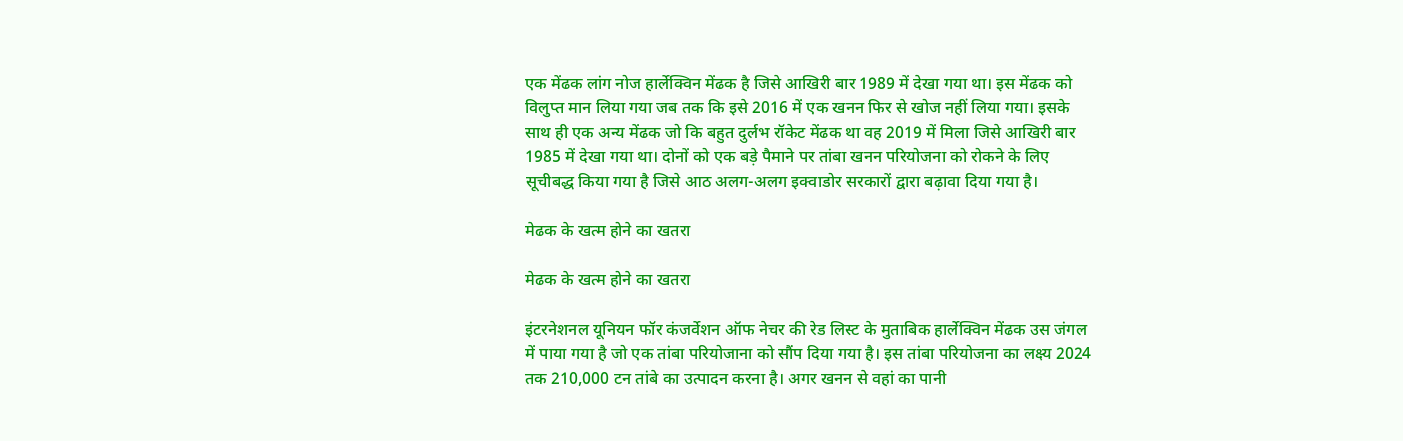एक मेंढक लांग नोज हार्लेक्विन मेंढक है जिसे आखिरी बार 1989 में देखा गया था। इस मेंढक को विलुप्त मान लिया गया जब तक कि इसे 2016 में एक खनन फिर से खोज नहीं लिया गया। इसके साथ ही एक अन्य मेंढक जो कि बहुत दुर्लभ रॉकेट मेंढक था वह 2019 में मिला जिसे आखिरी बार 1985 में देखा गया था। दोनों को एक बड़े पैमाने पर तांबा खनन परियोजना को रोकने के लिए सूचीबद्ध किया गया है जिसे आठ अलग-अलग इक्वाडोर सरकारों द्वारा बढ़ावा दिया गया है।

मेढक के खत्म होने का खतरा

मेढक के खत्म होने का खतरा

इंटरनेशनल यूनियन फॉर कंजर्वेशन ऑफ नेचर की रेड लिस्ट के मुताबिक हार्लेक्विन मेंढक उस जंगल में पाया गया है जो एक तांबा परियोजाना को सौंप दिया गया है। इस तांबा परियोजना का लक्ष्य 2024 तक 210,000 टन तांबे का उत्पादन करना है। अगर खनन से वहां का पानी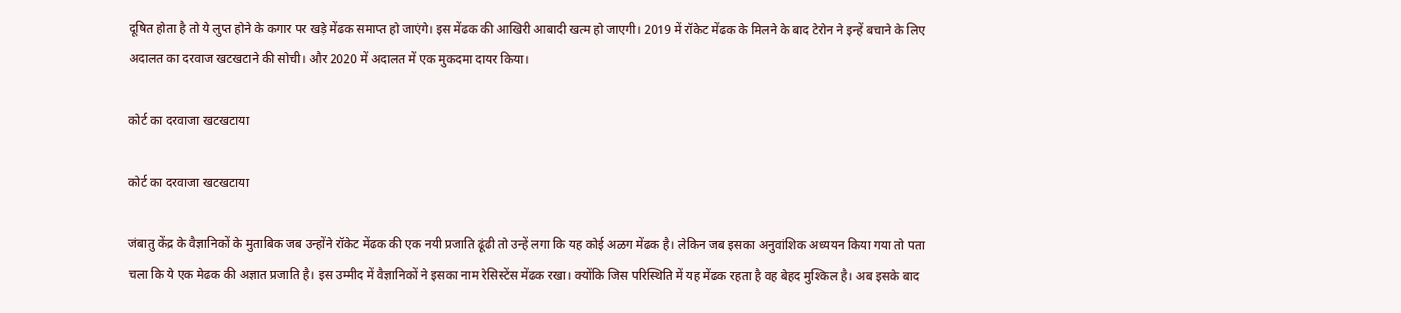दूषित होता है तो ये लुप्त होने के कगार पर खड़े मेंढक समाप्त हो जाएंगे। इस मेंढक की आखिरी आबादी खत्म हो जाएगी। 2019 में रॉकेट मेंढक के मिलने के बाद टेरोन ने इन्हें बचाने के लिए अदालत का दरवाज खटखटाने की सोची। और 2020 में अदालत में एक मुकदमा दायर किया।

कोर्ट का दरवाजा खटखटाया

कोर्ट का दरवाजा खटखटाया

जंबातु केंद्र के वैज्ञानिकों के मुताबिक जब उन्होंने रॉकेट मेंढक की एक नयी प्रजाति ढूंढी तो उन्हें लगा कि यह कोई अळग मेंढक है। लेकिन जब इसका अनुवांशिक अध्ययन किया गया तो पता चला कि ये एक मेढक की अज्ञात प्रजाति है। इस उम्मीद में वैज्ञानिकों ने इसका नाम रेसिस्टेंस मेंढक रखा। क्योंकि जिस परिस्थिति में यह मेंढक रहता है वह बेहद मुश्किल है। अब इसके बाद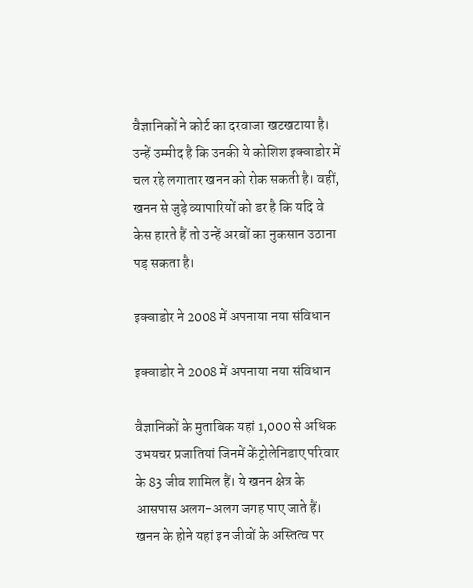वैज्ञानिकों ने कोर्ट का दरवाजा खटखटाया है। उन्हें उम्मीद है कि उनकी ये कोशिश इक्वाडोर में चल रहे लगातार खनन को रोक सकती है। वहीं, खनन से जुड़े व्यापारियों को डर है कि यदि वे केस हारते हैं तो उन्हें अरबों का नुकसान उठाना पड़ सकता है।

इक्वाडोर ने 2008 में अपनाया नया संविधान

इक्वाडोर ने 2008 में अपनाया नया संविधान

वैज्ञानिकों के मुताबिक यहां 1,000 से अधिक उभयचर प्रजातियां जिनमें केंट्रोलेनिडाए परिवार के 83 जीव शामिल हैं। ये खनन क्षेत्र के आसपास अलग-अलग जगह पाए जाते हैं। खनन के होने यहां इन जीवों के अस्तित्व पर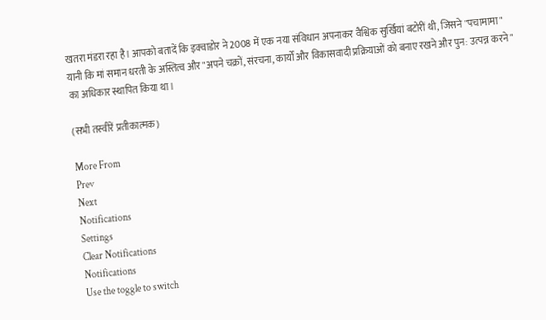खतरा मंडरा रहा है। आपको बतादें कि इक्वाडोर ने 2008 में एक नया संविधान अपनाकर वैश्विक सुर्खियां बटोरीं थी, जिसने "पचामामा" यानी कि मां समान धरती के अस्तित्व और "अपने चक्रों, संरचना, कार्यों और विकासवादी प्रक्रियाओं को बनाए रखने और पुन: उत्पन्न करने" का अधिकार स्थापित किया था।

(सभी तस्वीरें प्रतीकात्मक)

More From
Prev
Next
Notifications
Settings
Clear Notifications
Notifications
Use the toggle to switch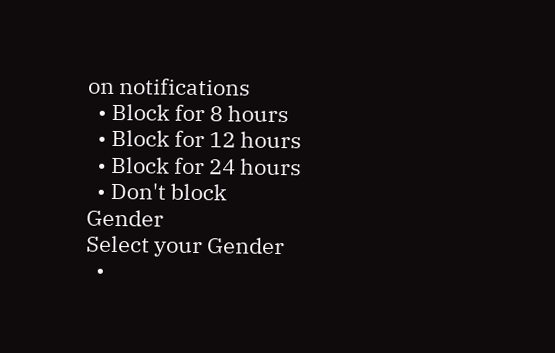on notifications
  • Block for 8 hours
  • Block for 12 hours
  • Block for 24 hours
  • Don't block
Gender
Select your Gender
  •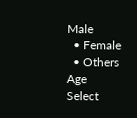Male
  • Female
  • Others
Age
Select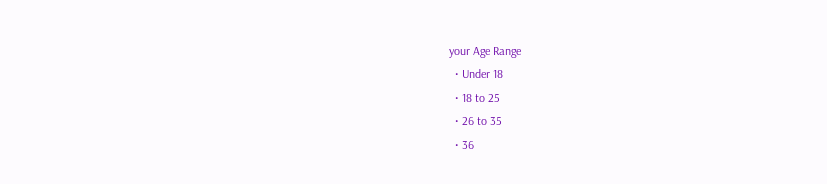your Age Range
  • Under 18
  • 18 to 25
  • 26 to 35
  • 36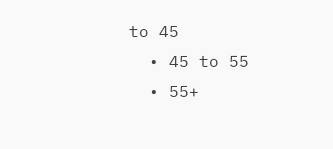to 45
  • 45 to 55
  • 55+